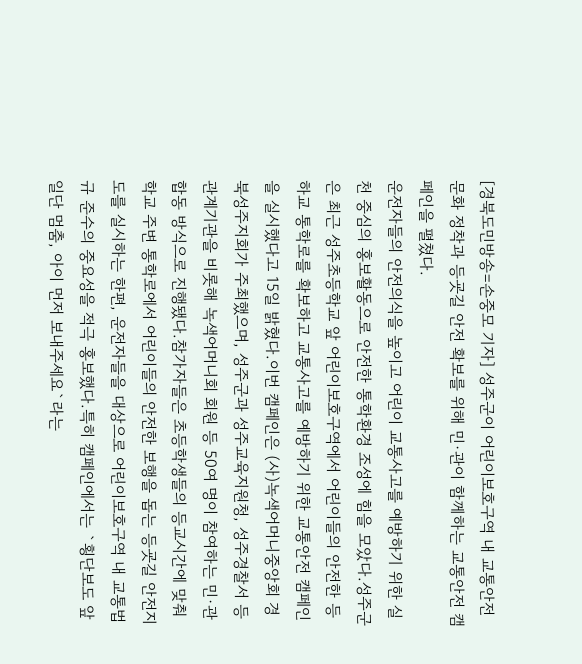[경북도민방송=손중모 기자] 성주군이 어린이보호구역 내 교통안전 문화 정착과 등굣길 안전 확보를 위해 민·관이 함께하는 교통안전 캠페인을 펼쳤다.
운전자들의 안전의식을 높이고 어린이 교통사고를 예방하기 위한 실천 중심의 홍보활동으로 안전한 통학환경 조성에 힘을 모았다.성주군은 최근 성주초등학교 앞 어린이보호구역에서 어린이들의 안전한 등하교 통학로를 확보하고 교통사고를 예방하기 위한 교통안전 캠페인을 실시했다고 15일 밝혔다.이번 캠페인은 (사)녹색어머니중앙회 경북성주지회가 주최했으며, 성주군과 성주교육지원청, 성주경찰서 등 관계기관을 비롯해 녹색어머니회 회원 등 50여 명이 참여하는 민·관 합동 방식으로 진행됐다.참가자들은 초등학생들의 등교시간에 맞춰 학교 주변 통학로에서 어린이들의 안전한 보행을 돕는 등굣길 안전지도를 실시하는 한편, 운전자들을 대상으로 어린이보호구역 내 교통법규 준수의 중요성을 적극 홍보했다.특히 캠페인에서는 `횡단보도 앞 일단 멈춤, 아이 먼저 보내주세요`라는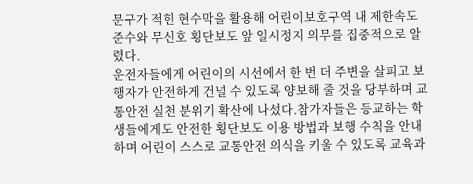문구가 적힌 현수막을 활용해 어린이보호구역 내 제한속도 준수와 무신호 횡단보도 앞 일시정지 의무를 집중적으로 알렸다.
운전자들에게 어린이의 시선에서 한 번 더 주변을 살피고 보행자가 안전하게 건널 수 있도록 양보해 줄 것을 당부하며 교통안전 실천 분위기 확산에 나섰다.참가자들은 등교하는 학생들에게도 안전한 횡단보도 이용 방법과 보행 수칙을 안내하며 어린이 스스로 교통안전 의식을 키울 수 있도록 교육과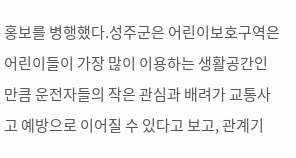홍보를 병행했다.성주군은 어린이보호구역은 어린이들이 가장 많이 이용하는 생활공간인 만큼 운전자들의 작은 관심과 배려가 교통사고 예방으로 이어질 수 있다고 보고, 관계기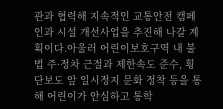관과 협력해 지속적인 교통안전 캠페인과 시설 개선사업을 추진해 나갈 계획이다.아울러 어린이보호구역 내 불법 주·정차 근절과 제한속도 준수, 횡단보도 앞 일시정지 문화 정착 등을 통해 어린이가 안심하고 통학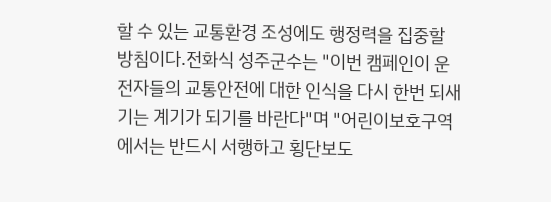할 수 있는 교통환경 조성에도 행정력을 집중할 방침이다.전화식 성주군수는 "이번 캠페인이 운전자들의 교통안전에 대한 인식을 다시 한번 되새기는 계기가 되기를 바란다"며 "어린이보호구역에서는 반드시 서행하고 횡단보도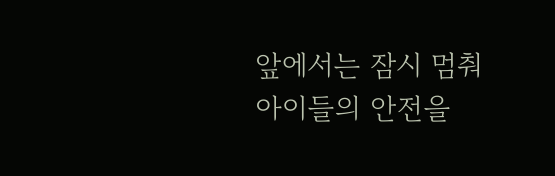앞에서는 잠시 멈춰 아이들의 안전을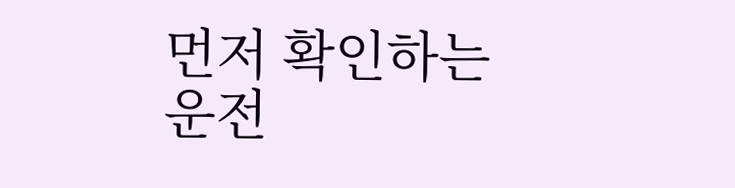먼저 확인하는 운전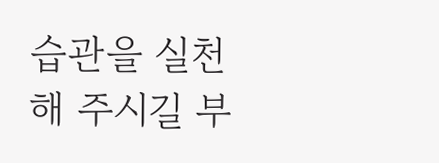습관을 실천해 주시길 부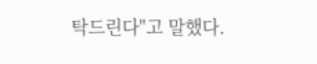탁드린다"고 말했다.